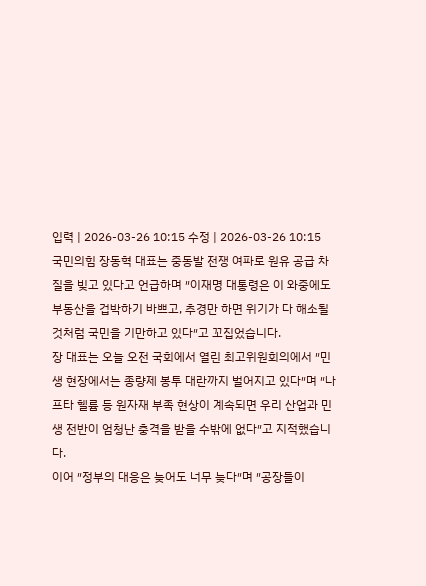입력 | 2026-03-26 10:15 수정 | 2026-03-26 10:15
국민의힘 장동혁 대표는 중동발 전쟁 여파로 원유 공급 차질을 빚고 있다고 언급하며 ″이재명 대통령은 이 와중에도 부동산을 겁박하기 바쁘고, 추경만 하면 위기가 다 해소될 것처럼 국민을 기만하고 있다″고 꼬집었습니다.
장 대표는 오늘 오전 국회에서 열린 최고위원회의에서 ″민생 현장에서는 종량제 봉투 대란까지 벌어지고 있다″며 ″나프타 헬륨 등 원자재 부족 현상이 계속되면 우리 산업과 민생 전반이 엄청난 충격을 받을 수밖에 없다″고 지적했습니다.
이어 ″정부의 대응은 늦어도 너무 늦다″며 ″공장들이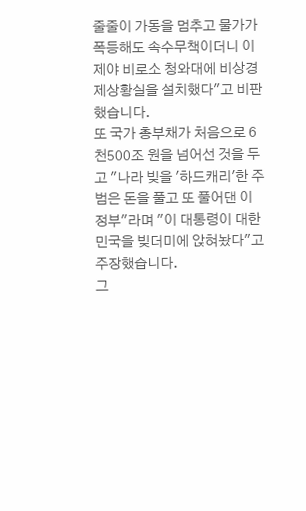줄줄이 가동을 멈추고 물가가 폭등해도 속수무책이더니 이제야 비로소 청와대에 비상경제상황실을 설치했다″고 비판했습니다.
또 국가 총부채가 처음으로 6천500조 원을 넘어선 것을 두고 ″나라 빚을 ′하드캐리′한 주범은 돈을 풀고 또 풀어댄 이 정부″라며 ″이 대통령이 대한민국을 빚더미에 앉혀놨다″고 주장했습니다.
그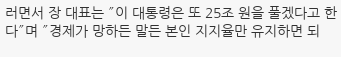러면서 장 대표는 ″이 대통령은 또 25조 원을 풀겠다고 한다″며 ″경제가 망하든 말든 본인 지지율만 유지하면 되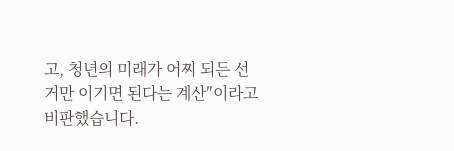고, 청년의 미래가 어찌 되든 선거만 이기면 된다는 계산″이라고 비판했습니다.